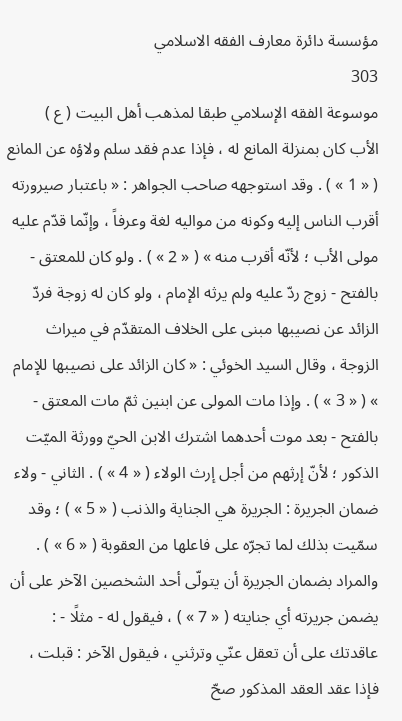مؤسسة دائرة معارف الفقه الاسلامي
303
موسوعة الفقه الإسلامي طبقا لمذهب أهل البيت ( ع )
الأب كان بمنزلة المانع له ، فإذا عدم فقد سلم ولاؤه عن المانع ( « 1 » ) . وقد استوجهه صاحب الجواهر : « باعتبار صيرورته أقرب الناس إليه وكونه من مواليه لغة وعرفاً ، وإنّما قدّم عليه مولى الأب ؛ لأنّه أقرب منه » ( « 2 » ) . ولو كان للمعتق - بالفتح - زوج ردّ عليه ولم يرثه الإمام ، ولو كان له زوجة فردّ الزائد عن نصيبها مبنى على الخلاف المتقدّم في ميراث الزوجة ، وقال السيد الخوئي : « كان الزائد على نصيبها للإمام » ( « 3 » ) . وإذا مات المولى عن ابنين ثمّ مات المعتق - بالفتح - بعد موت أحدهما اشترك الابن الحيّ وورثة الميّت الذكور ؛ لأنّ إرثهم من أجل إرث الولاء ( « 4 » ) . الثاني - ولاء ضمان الجريرة : الجريرة هي الجناية والذنب ( « 5 » ) ؛ وقد سمّيت بذلك لما تجرّه على فاعلها من العقوبة ( « 6 » ) . والمراد بضمان الجريرة أن يتولّى أحد الشخصين الآخر على أن يضمن جريرته أي جنايته ( « 7 » ) ، فيقول له - مثلًا - : عاقدتك على أن تعقل عنّي وترثني ، فيقول الآخر : قبلت ، فإذا عقد العقد المذكور صحّ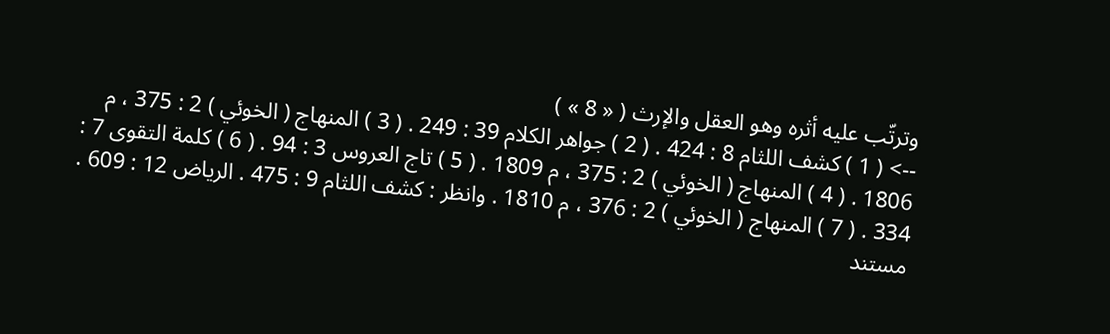وترتّب عليه أثره وهو العقل والإرث ( « 8 » )
--> ( 1 ) كشف اللثام 8 : 424 . ( 2 ) جواهر الكلام 39 : 249 . ( 3 ) المنهاج ( الخوئي ) 2 : 375 ، م 1806 . ( 4 ) المنهاج ( الخوئي ) 2 : 375 ، م 1809 . ( 5 ) تاج العروس 3 : 94 . ( 6 ) كلمة التقوى 7 : 334 . ( 7 ) المنهاج ( الخوئي ) 2 : 376 ، م 1810 . وانظر : كشف اللثام 9 : 475 . الرياض 12 : 609 . مستند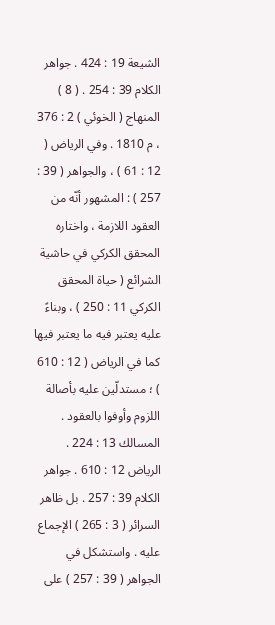الشيعة 19 : 424 . جواهر الكلام 39 : 254 . ( 8 ) المنهاج ( الخوئي ) 2 : 376 ، م 1810 . وفي الرياض ( 12 : 61 ) ، والجواهر ( 39 : 257 ) : المشهور أنّه من العقود اللازمة ، واختاره المحقق الكركي في حاشية الشرائع ( حياة المحقق الكركي 11 : 250 ) ، وبناءً عليه يعتبر فيه ما يعتبر فيها كما في الرياض ( 12 : 610 ) ؛ مستدلّين عليه بأصالة اللزوم وأوفوا بالعقود . المسالك 13 : 224 . الرياض 12 : 610 . جواهر الكلام 39 : 257 . بل ظاهر السرائر ( 3 : 265 ) الإجماع عليه . واستشكل في الجواهر ( 39 : 257 ) على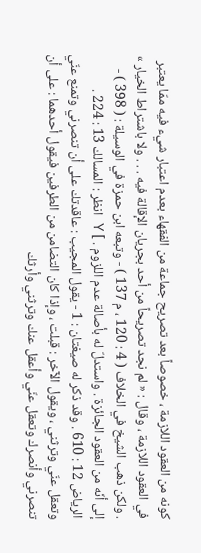كونه من العقود اللازمة ، خصوصاً بعد تصريح جماعة من الفقهاء بعدم اعتبار شيء فيه ممّا يعتبر في العقود اللازمة ، وقال : « لم نجد تصريحاً من أحد بجريان الإقالة فيه . . . ولا باشتراط الخيار » . ولكن ذهب الشيخ في الخلاف ( 4 : 120 ، م 137 ) - وتبعه ابن حمزة في الوسيلة : ( 398 ) - إلى أنّه من العقود الجائزة . واستدلّ له بأصالة عدم اللزوم . ] Y انظر : المسالك 13 : 224 . الرياض 12 : 610 . وقد ذكر له صيغتان : 1 - يقول المجيب : عاقدتك على أن تنصرني وتمنع عنّي وتعقل عنّي وترثني ، ويقول الآخر : قبلت ، وإذا كان التضامن من الطرفين فيقول أحدهما : على أن تنصرني وأنصرك وتعقل عنّي وأعقل عنك وترثني وأرثك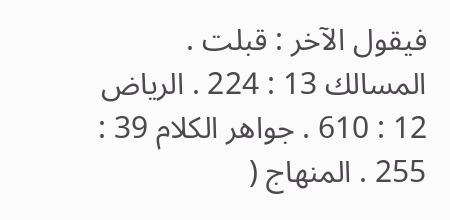فيقول الآخر : قبلت . المسالك 13 : 224 . الرياض 12 : 610 . جواهر الكلام 39 : 255 . المنهاج (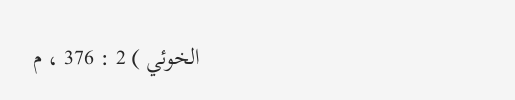الخوئي ) 2 : 376 ، م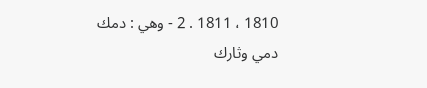1810 ، 1811 . 2 - وهي : دمك دمي وثارك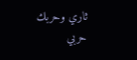ثاري وحربك حربي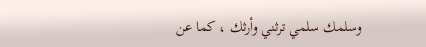وسلمك سلمي ترثني وأرثك ، كما عن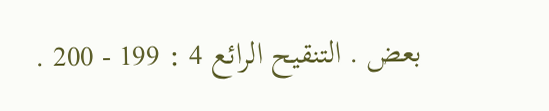بعض . التنقيح الرائع 4 : 199 - 200 .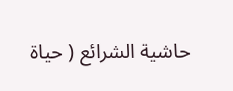حاشية الشرائع ( حياة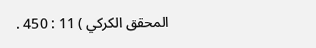المحقق الكركي ) 11 : 450 .